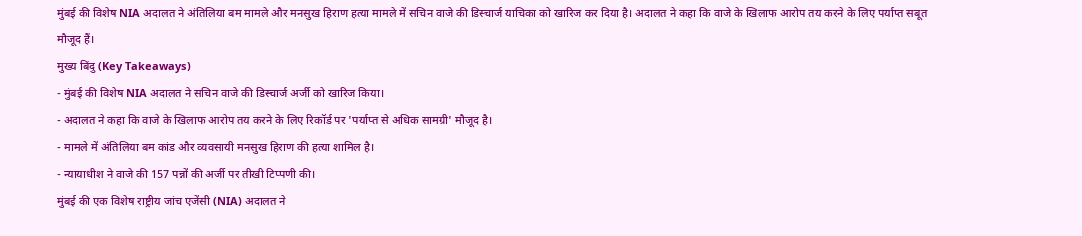मुंबई की विशेष NIA अदालत ने अंतिलिया बम मामले और मनसुख हिराण हत्या मामले में सचिन वाजे की डिस्चार्ज याचिका को खारिज कर दिया है। अदालत ने कहा कि वाजे के खिलाफ आरोप तय करने के लिए पर्याप्त सबूत मौजूद हैं।
मुख्य बिंदु (Key Takeaways)
- मुंबई की विशेष NIA अदालत ने सचिन वाजे की डिस्चार्ज अर्जी को खारिज किया।
- अदालत ने कहा कि वाजे के खिलाफ आरोप तय करने के लिए रिकॉर्ड पर 'पर्याप्त से अधिक सामग्री' मौजूद है।
- मामले में अंतिलिया बम कांड और व्यवसायी मनसुख हिराण की हत्या शामिल है।
- न्यायाधीश ने वाजे की 157 पन्नों की अर्जी पर तीखी टिप्पणी की।
मुंबई की एक विशेष राष्ट्रीय जांच एजेंसी (NIA) अदालत ने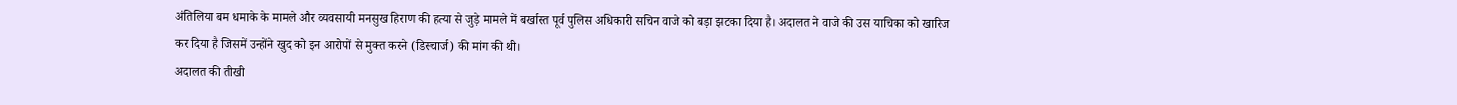अंतिलिया बम धमाके के मामले और व्यवसायी मनसुख हिराण की हत्या से जुड़े मामले में बर्खास्त पूर्व पुलिस अधिकारी सचिन वाजे को बड़ा झटका दिया है। अदालत ने वाजे की उस याचिका को खारिज कर दिया है जिसमें उन्होंने खुद को इन आरोपों से मुक्त करने (डिस्चार्ज) की मांग की थी।
अदालत की तीखी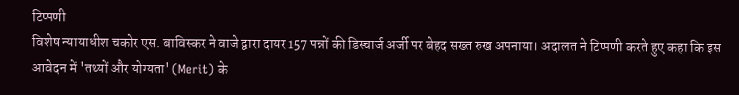टिप्पणी
विशेष न्यायाधीश चकोर एस. बाविस्कर ने वाजे द्वारा दायर 157 पन्नों की डिस्चार्ज अर्जी पर बेहद सख्त रुख अपनाया। अदालत ने टिप्पणी करते हुए कहा कि इस आवेदन में 'तथ्यों और योग्यता' (Merit) के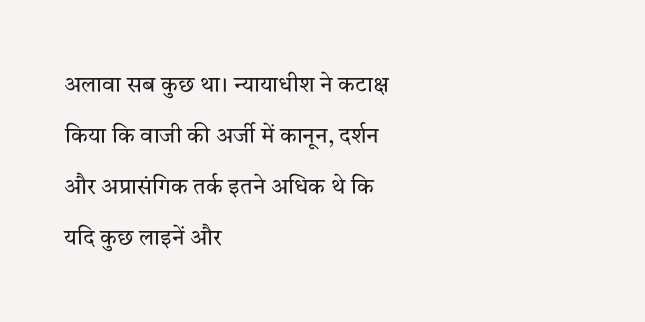अलावा सब कुछ था। न्यायाधीश ने कटाक्ष किया कि वाजी की अर्जी में कानून, दर्शन और अप्रासंगिक तर्क इतने अधिक थे कि यदि कुछ लाइनें और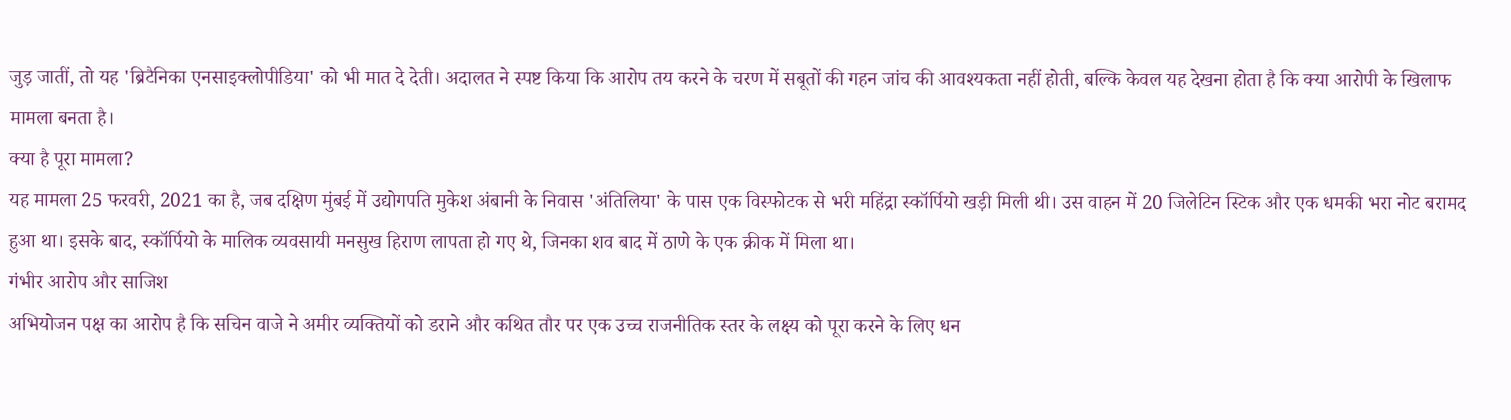जुड़ जातीं, तो यह 'ब्रिटैनिका एनसाइक्लोपीडिया' को भी मात दे देती। अदालत ने स्पष्ट किया कि आरोप तय करने के चरण में सबूतों की गहन जांच की आवश्यकता नहीं होती, बल्कि केवल यह देखना होता है कि क्या आरोपी के खिलाफ मामला बनता है।
क्या है पूरा मामला?
यह मामला 25 फरवरी, 2021 का है, जब दक्षिण मुंबई में उद्योगपति मुकेश अंबानी के निवास 'अंतिलिया' के पास एक विस्फोटक से भरी महिंद्रा स्कॉर्पियो खड़ी मिली थी। उस वाहन में 20 जिलेटिन स्टिक और एक धमकी भरा नोट बरामद हुआ था। इसके बाद, स्कॉर्पियो के मालिक व्यवसायी मनसुख हिराण लापता हो गए थे, जिनका शव बाद में ठाणे के एक क्रीक में मिला था।
गंभीर आरोप और साजिश
अभियोजन पक्ष का आरोप है कि सचिन वाजे ने अमीर व्यक्तियों को डराने और कथित तौर पर एक उच्च राजनीतिक स्तर के लक्ष्य को पूरा करने के लिए धन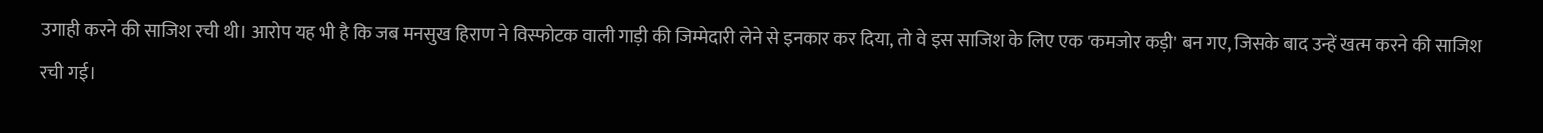उगाही करने की साजिश रची थी। आरोप यह भी है कि जब मनसुख हिराण ने विस्फोटक वाली गाड़ी की जिम्मेदारी लेने से इनकार कर दिया, तो वे इस साजिश के लिए एक 'कमजोर कड़ी' बन गए, जिसके बाद उन्हें खत्म करने की साजिश रची गई।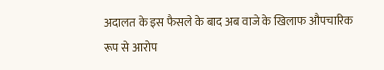अदालत के इस फैसले के बाद अब वाजे के खिलाफ औपचारिक रूप से आरोप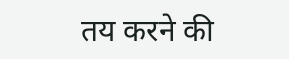तय करने की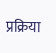प्रक्रिया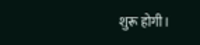शुरू होगी।